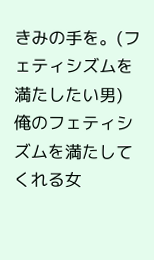きみの手を。(フェティシズムを満たしたい男)
俺のフェティシズムを満たしてくれる女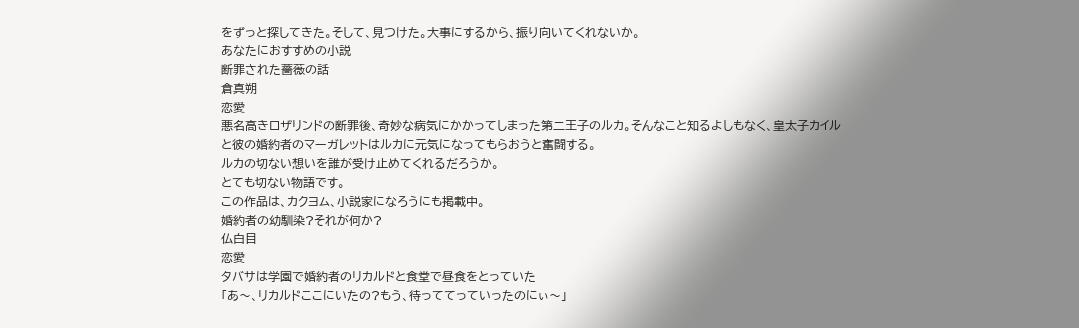をずっと探してきた。そして、見つけた。大事にするから、振り向いてくれないか。
あなたにおすすめの小説
断罪された薔薇の話
倉真朔
恋愛
悪名高きロザリンドの断罪後、奇妙な病気にかかってしまった第二王子のルカ。そんなこと知るよしもなく、皇太子カイルと彼の婚約者のマーガレットはルカに元気になってもらおうと奮闘する。
ルカの切ない想いを誰が受け止めてくれるだろうか。
とても切ない物語です。
この作品は、カクヨム、小説家になろうにも掲載中。
婚約者の幼馴染?それが何か?
仏白目
恋愛
タバサは学園で婚約者のリカルドと食堂で昼食をとっていた
「あ〜、リカルドここにいたの?もう、待っててっていったのにぃ〜」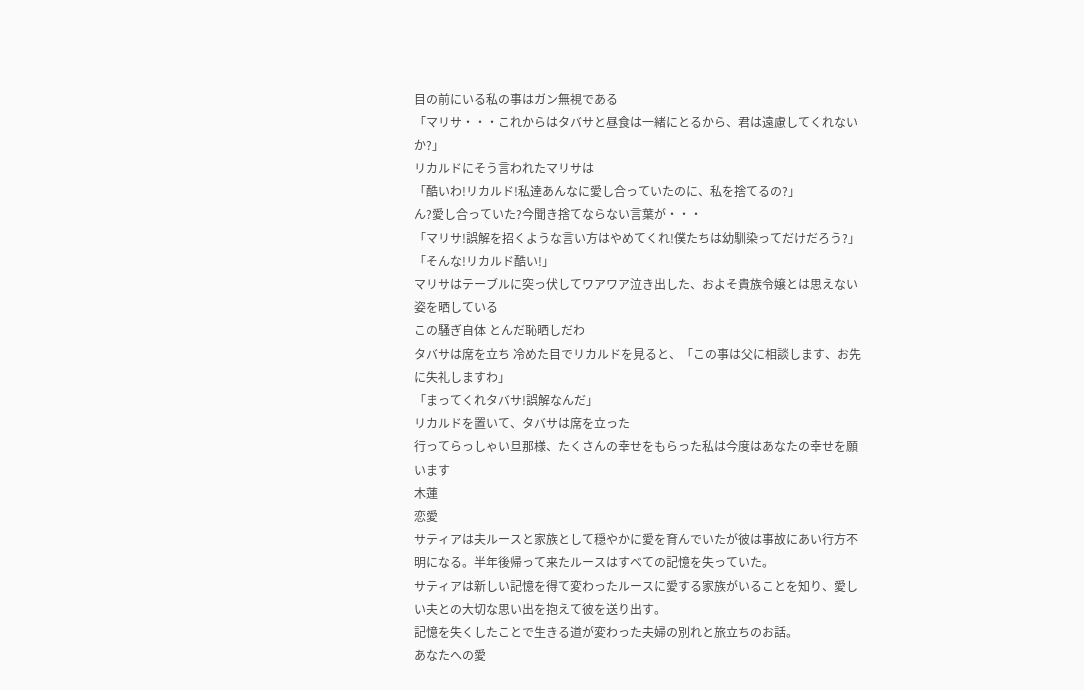目の前にいる私の事はガン無視である
「マリサ・・・これからはタバサと昼食は一緒にとるから、君は遠慮してくれないか?」
リカルドにそう言われたマリサは
「酷いわ!リカルド!私達あんなに愛し合っていたのに、私を捨てるの?」
ん?愛し合っていた?今聞き捨てならない言葉が・・・
「マリサ!誤解を招くような言い方はやめてくれ!僕たちは幼馴染ってだけだろう?」
「そんな!リカルド酷い!」
マリサはテーブルに突っ伏してワアワア泣き出した、およそ貴族令嬢とは思えない姿を晒している
この騒ぎ自体 とんだ恥晒しだわ
タバサは席を立ち 冷めた目でリカルドを見ると、「この事は父に相談します、お先に失礼しますわ」
「まってくれタバサ!誤解なんだ」
リカルドを置いて、タバサは席を立った
行ってらっしゃい旦那様、たくさんの幸せをもらった私は今度はあなたの幸せを願います
木蓮
恋愛
サティアは夫ルースと家族として穏やかに愛を育んでいたが彼は事故にあい行方不明になる。半年後帰って来たルースはすべての記憶を失っていた。
サティアは新しい記憶を得て変わったルースに愛する家族がいることを知り、愛しい夫との大切な思い出を抱えて彼を送り出す。
記憶を失くしたことで生きる道が変わった夫婦の別れと旅立ちのお話。
あなたへの愛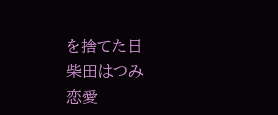を捨てた日
柴田はつみ
恋愛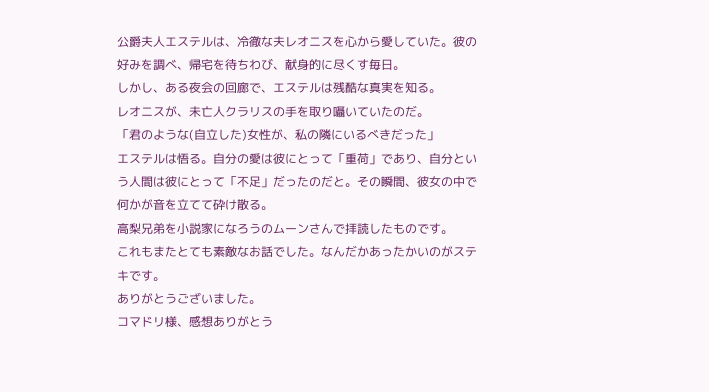公爵夫人エステルは、冷徹な夫レオニスを心から愛していた。彼の好みを調べ、帰宅を待ちわび、献身的に尽くす毎日。
しかし、ある夜会の回廊で、エステルは残酷な真実を知る。
レオニスが、未亡人クラリスの手を取り囁いていたのだ。
「君のような(自立した)女性が、私の隣にいるべきだった」
エステルは悟る。自分の愛は彼にとって「重荷」であり、自分という人間は彼にとって「不足」だったのだと。その瞬間、彼女の中で何かが音を立てて砕け散る。
高梨兄弟を小説家になろうのムーンさんで拝読したものです。
これもまたとても素敵なお話でした。なんだかあったかいのがステキです。
ありがとうございました。
コマドリ様、感想ありがとう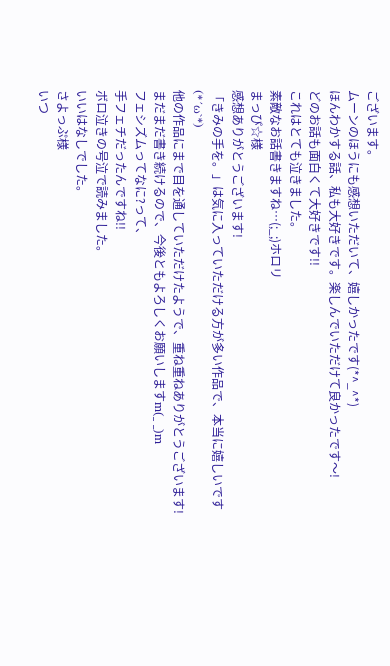ございます。
ムーンのほうにも感想いただいて、嬉しかったです(*^_^*)
ほんわかする話、私も大好きです。楽しんでいただけて良かったです〜!
どのお話も面白くて大好きです!!
これはとても泣きました。
素敵なお話書きますね…(;_;)ホロリ
まっぴ☆様
感想ありがとうございます!
「きみの手を。」は気に入っていただける方が多い作品で、本当に嬉しいです (*´ω`*)
他の作品にまで目を通していただけたようで、重ね重ねありがとうございます!
まだまだ書き続けるので、今後ともよろしくお願いしますm(_ _)m
フェシズムってなに?って、
手フェチだったんですね!!
ボロ泣きの号泣で読みました。
いいはなしでした。
さよっぷ様
いつ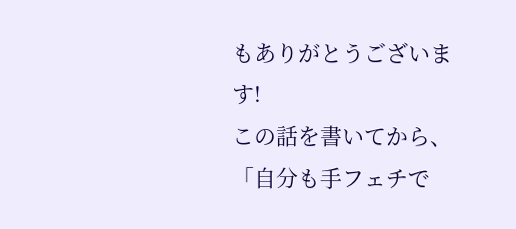もありがとうございます!
この話を書いてから、「自分も手フェチで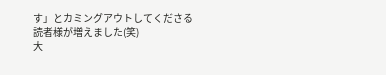す」とカミングアウトしてくださる読者様が増えました(笑)
大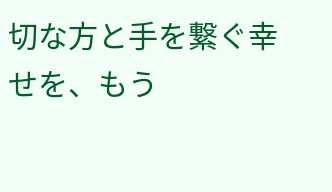切な方と手を繋ぐ幸せを、もう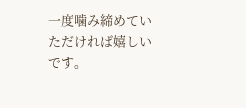一度噛み締めていただければ嬉しいです。